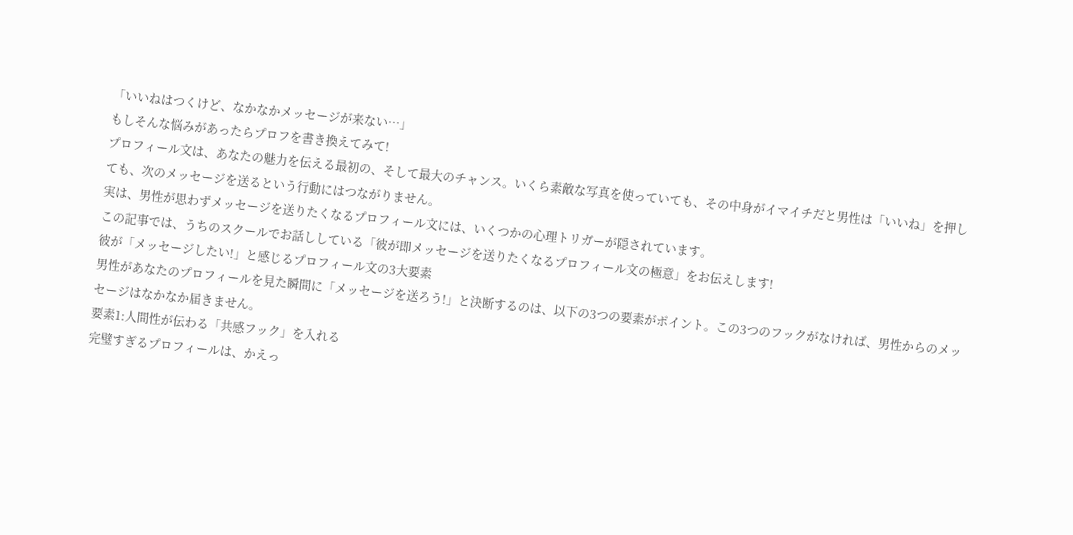「いいねはつくけど、なかなかメッセージが来ない…」
もしそんな悩みがあったらプロフを書き換えてみて!
プロフィール文は、あなたの魅力を伝える最初の、そして最大のチャンス。いくら素敵な写真を使っていても、その中身がイマイチだと男性は「いいね」を押しても、次のメッセージを送るという行動にはつながりません。
実は、男性が思わずメッセージを送りたくなるプロフィール文には、いくつかの心理トリガーが隠されています。
この記事では、うちのスクールでお話ししている「彼が即メッセージを送りたくなるプロフィール文の極意」をお伝えします!
彼が「メッセージしたい!」と感じるプロフィール文の3大要素
男性があなたのプロフィールを見た瞬間に「メッセージを送ろう!」と決断するのは、以下の3つの要素がポイント。この3つのフックがなければ、男性からのメッセージはなかなか届きません。
要素1:人間性が伝わる「共感フック」を入れる
完璧すぎるプロフィールは、かえっ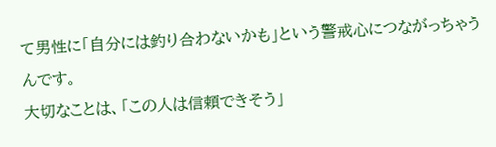て男性に「自分には釣り合わないかも」という警戒心につながっちゃうんです。
大切なことは、「この人は信頼できそう」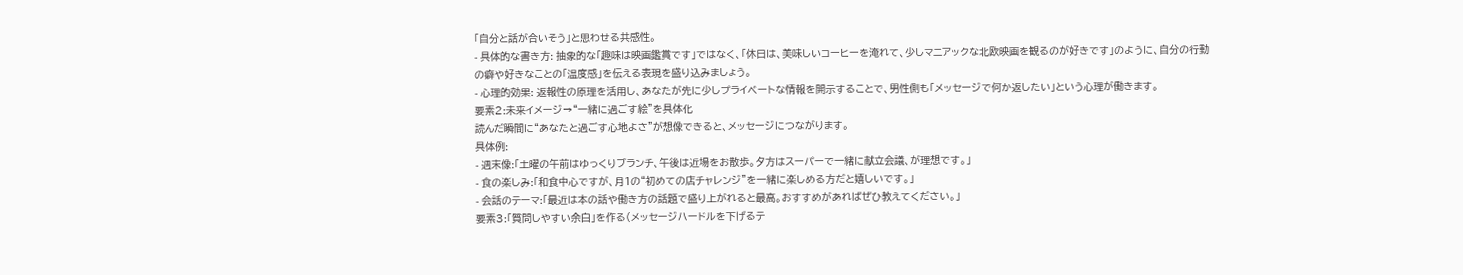「自分と話が合いそう」と思わせる共感性。
- 具体的な書き方: 抽象的な「趣味は映画鑑賞です」ではなく、「休日は、美味しいコーヒーを淹れて、少しマニアックな北欧映画を観るのが好きです」のように、自分の行動の癖や好きなことの「温度感」を伝える表現を盛り込みましょう。
- 心理的効果: 返報性の原理を活用し、あなたが先に少しプライベートな情報を開示することで、男性側も「メッセージで何か返したい」という心理が働きます。
要素2:未来イメージ→“一緒に過ごす絵”を具体化
読んだ瞬間に“あなたと過ごす心地よさ”が想像できると、メッセージにつながります。
具体例:
- 週末像:「土曜の午前はゆっくりブランチ、午後は近場をお散歩。夕方はスーパーで一緒に献立会議、が理想です。」
- 食の楽しみ:「和食中心ですが、月1の“初めての店チャレンジ”を一緒に楽しめる方だと嬉しいです。」
- 会話のテーマ:「最近は本の話や働き方の話題で盛り上がれると最高。おすすめがあればぜひ教えてください。」
要素3:「質問しやすい余白」を作る(メッセージハードルを下げるテ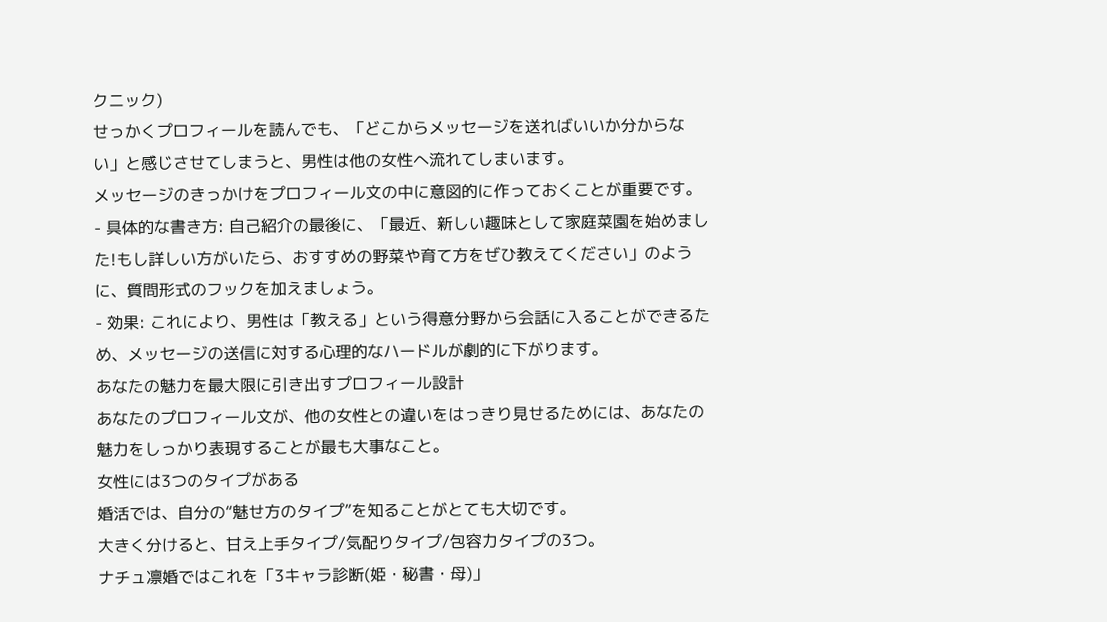クニック)
せっかくプロフィールを読んでも、「どこからメッセージを送ればいいか分からない」と感じさせてしまうと、男性は他の女性へ流れてしまいます。
メッセージのきっかけをプロフィール文の中に意図的に作っておくことが重要です。
- 具体的な書き方: 自己紹介の最後に、「最近、新しい趣味として家庭菜園を始めました!もし詳しい方がいたら、おすすめの野菜や育て方をぜひ教えてください」のように、質問形式のフックを加えましょう。
- 効果: これにより、男性は「教える」という得意分野から会話に入ることができるため、メッセージの送信に対する心理的なハードルが劇的に下がります。
あなたの魅力を最大限に引き出すプロフィール設計
あなたのプロフィール文が、他の女性との違いをはっきり見せるためには、あなたの魅力をしっかり表現することが最も大事なこと。
女性には3つのタイプがある
婚活では、自分の“魅せ方のタイプ”を知ることがとても大切です。
大きく分けると、甘え上手タイプ/気配りタイプ/包容力タイプの3つ。
ナチュ凛婚ではこれを「3キャラ診断(姫・秘書・母)」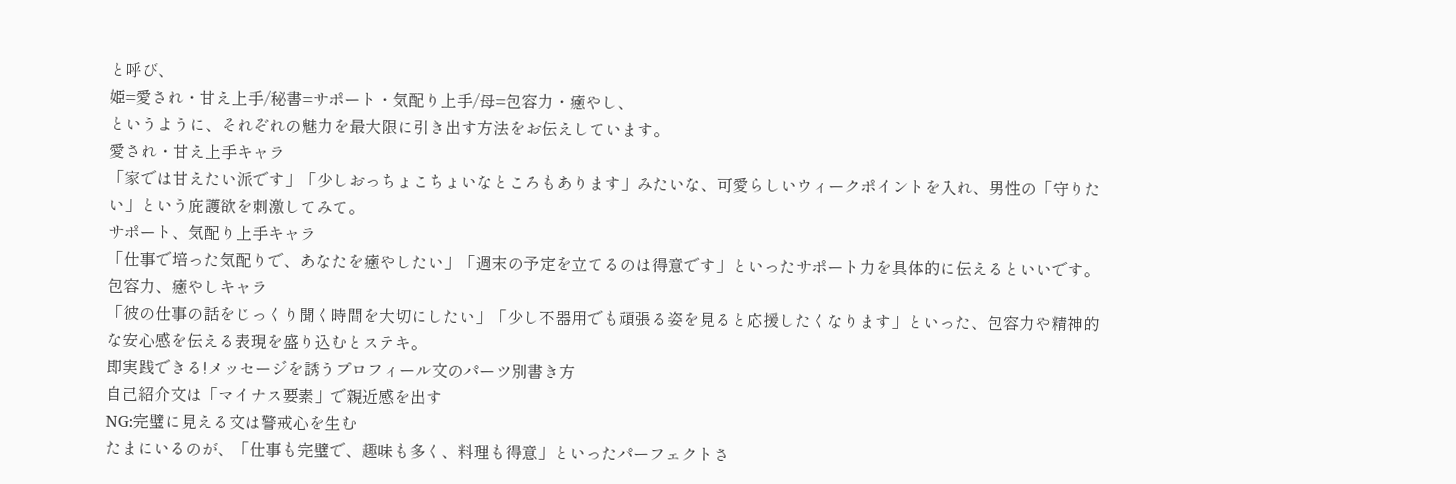と呼び、
姫=愛され・甘え上手/秘書=サポート・気配り上手/母=包容力・癒やし、
というように、それぞれの魅力を最大限に引き出す方法をお伝えしています。
愛され・甘え上手キャラ
「家では甘えたい派です」「少しおっちょこちょいなところもあります」みたいな、可愛らしいウィークポイントを入れ、男性の「守りたい」という庇護欲を刺激してみて。
サポート、気配り上手キャラ
「仕事で培った気配りで、あなたを癒やしたい」「週末の予定を立てるのは得意です」といったサポート力を具体的に伝えるといいです。
包容力、癒やしキャラ
「彼の仕事の話をじっくり聞く時間を大切にしたい」「少し不器用でも頑張る姿を見ると応援したくなります」といった、包容力や精神的な安心感を伝える表現を盛り込むとステキ。
即実践できる!メッセージを誘うプロフィール文のパーツ別書き方
自己紹介文は「マイナス要素」で親近感を出す
NG:完璧に見える文は警戒心を生む
たまにいるのが、「仕事も完璧で、趣味も多く、料理も得意」といったパーフェクトさ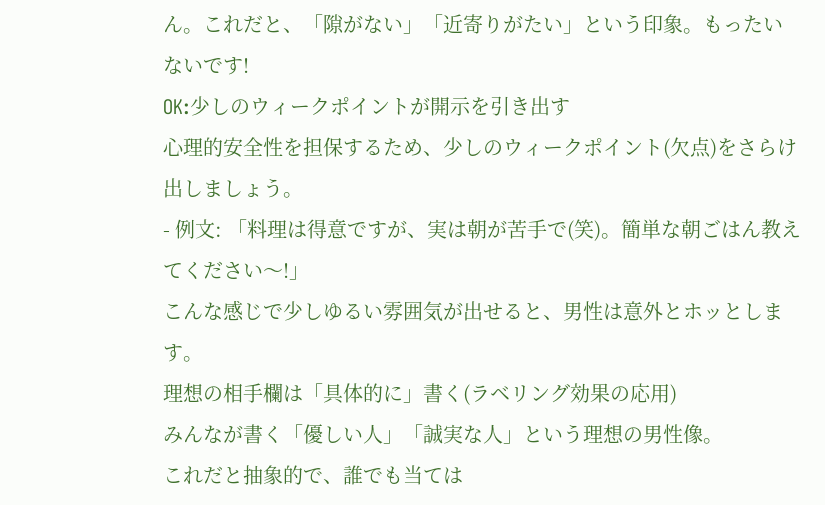ん。これだと、「隙がない」「近寄りがたい」という印象。もったいないです!
OK:少しのウィークポイントが開示を引き出す
心理的安全性を担保するため、少しのウィークポイント(欠点)をさらけ出しましょう。
- 例文: 「料理は得意ですが、実は朝が苦手で(笑)。簡単な朝ごはん教えてください〜!」
こんな感じで少しゆるい雰囲気が出せると、男性は意外とホッとします。
理想の相手欄は「具体的に」書く(ラベリング効果の応用)
みんなが書く「優しい人」「誠実な人」という理想の男性像。
これだと抽象的で、誰でも当ては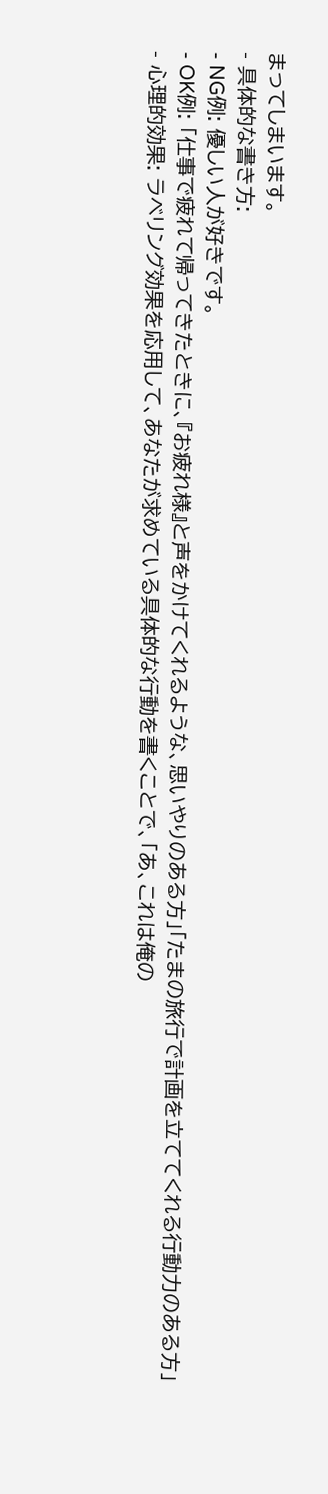まってしまいます。
- 具体的な書き方:
- NG例: 優しい人が好きです。
- OK例: 「仕事で疲れて帰ってきたときに、『お疲れ様』と声をかけてくれるような、思いやりのある方」「たまの旅行で計画を立ててくれる行動力のある方」
- 心理的効果: ラベリング効果を応用して、あなたが求めている具体的な行動を書くことで、「あ、これは俺の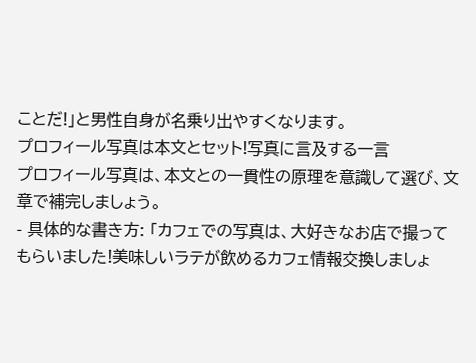ことだ!」と男性自身が名乗り出やすくなります。
プロフィール写真は本文とセット!写真に言及する一言
プロフィール写真は、本文との一貫性の原理を意識して選び、文章で補完しましょう。
- 具体的な書き方: 「カフェでの写真は、大好きなお店で撮ってもらいました!美味しいラテが飲めるカフェ情報交換しましょ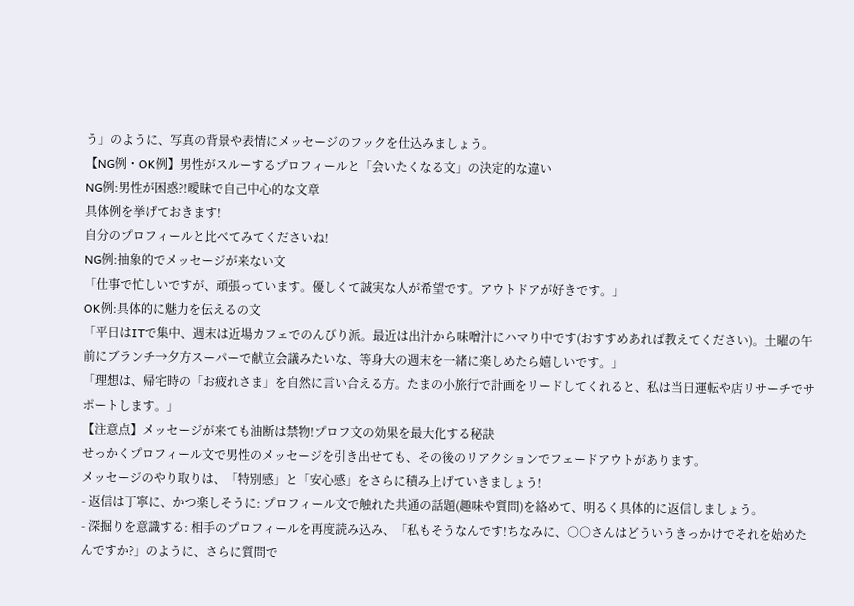う」のように、写真の背景や表情にメッセージのフックを仕込みましょう。
【NG例・OK例】男性がスルーするプロフィールと「会いたくなる文」の決定的な違い
NG例:男性が困惑?!曖昧で自己中心的な文章
具体例を挙げておきます!
自分のプロフィールと比べてみてくださいね!
NG例:抽象的でメッセージが来ない文
「仕事で忙しいですが、頑張っています。優しくて誠実な人が希望です。アウトドアが好きです。」
OK例:具体的に魅力を伝えるの文
「平日はITで集中、週末は近場カフェでのんびり派。最近は出汁から味噌汁にハマり中です(おすすめあれば教えてください)。土曜の午前にブランチ→夕方スーパーで献立会議みたいな、等身大の週末を一緒に楽しめたら嬉しいです。」
「理想は、帰宅時の「お疲れさま」を自然に言い合える方。たまの小旅行で計画をリードしてくれると、私は当日運転や店リサーチでサポートします。」
【注意点】メッセージが来ても油断は禁物!プロフ文の効果を最大化する秘訣
せっかくプロフィール文で男性のメッセージを引き出せても、その後のリアクションでフェードアウトがあります。
メッセージのやり取りは、「特別感」と「安心感」をさらに積み上げていきましょう!
- 返信は丁寧に、かつ楽しそうに: プロフィール文で触れた共通の話題(趣味や質問)を絡めて、明るく具体的に返信しましょう。
- 深掘りを意識する: 相手のプロフィールを再度読み込み、「私もそうなんです!ちなみに、○○さんはどういうきっかけでそれを始めたんですか?」のように、さらに質問で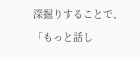深掘りすることで、「もっと話し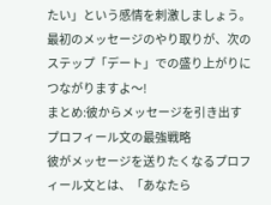たい」という感情を刺激しましょう。
最初のメッセージのやり取りが、次のステップ「デート」での盛り上がりにつながりますよ〜!
まとめ:彼からメッセージを引き出すプロフィール文の最強戦略
彼がメッセージを送りたくなるプロフィール文とは、「あなたら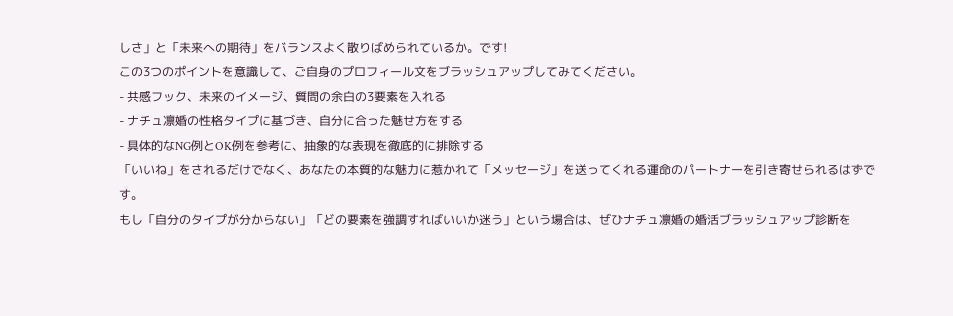しさ」と「未来への期待」をバランスよく散りばめられているか。です!
この3つのポイントを意識して、ご自身のプロフィール文をブラッシュアップしてみてください。
- 共感フック、未来のイメージ、質問の余白の3要素を入れる
- ナチュ凛婚の性格タイプに基づき、自分に合った魅せ方をする
- 具体的なNG例とOK例を参考に、抽象的な表現を徹底的に排除する
「いいね」をされるだけでなく、あなたの本質的な魅力に惹かれて「メッセージ」を送ってくれる運命のパートナーを引き寄せられるはずです。
もし「自分のタイプが分からない」「どの要素を強調すればいいか迷う」という場合は、ぜひナチュ凛婚の婚活ブラッシュアップ診断を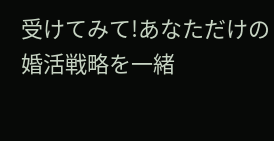受けてみて!あなただけの婚活戦略を一緒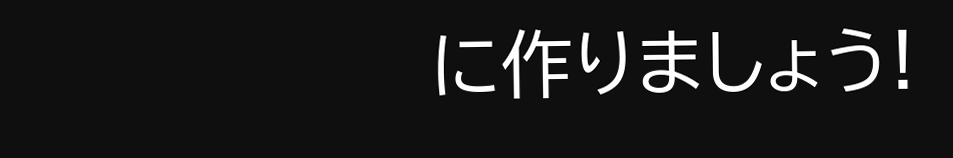に作りましょう!